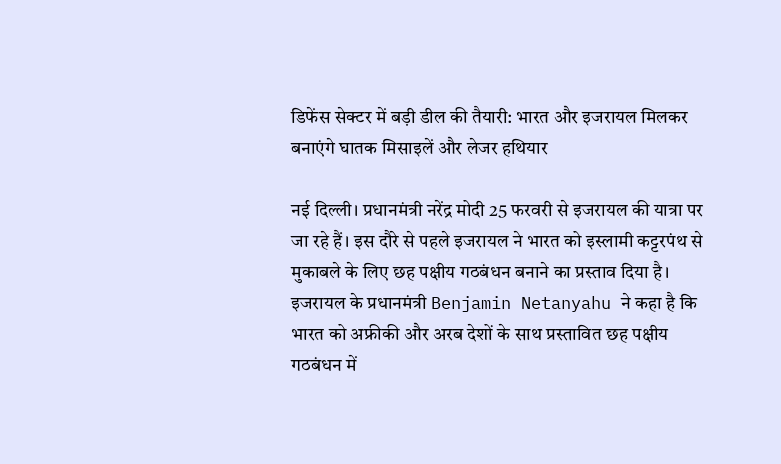डिफेंस सेक्टर में बड़ी डील की तैयारी: भारत और इजरायल मिलकर बनाएंगे घातक मिसाइलें और लेजर हथियार

नई दिल्ली। प्रधानमंत्री नरेंद्र मोदी 25 फरवरी से इजरायल की यात्रा पर जा रहे हैं। इस दौरे से पहले इजरायल ने भारत को इस्लामी कट्टरपंथ से मुकाबले के लिए छह पक्षीय गठबंधन बनाने का प्रस्ताव दिया है।
इजरायल के प्रधानमंत्री Benjamin Netanyahu ने कहा है कि भारत को अफ्रीकी और अरब देशों के साथ प्रस्तावित छह पक्षीय गठबंधन में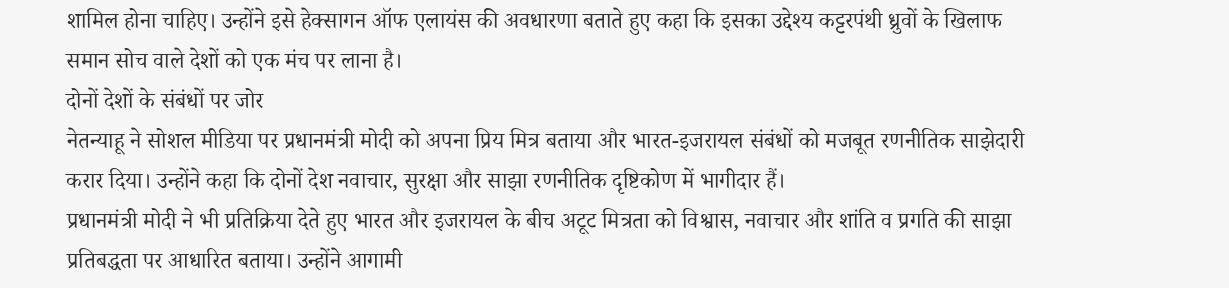शामिल होना चाहिए। उन्होंने इसे हेक्सागन ऑफ एलायंस की अवधारणा बताते हुए कहा कि इसका उद्देश्य कट्टरपंथी ध्रुवों के खिलाफ समान सोच वाले देशों को एक मंच पर लाना है।
दोनों देशों के संबंधों पर जोर
नेतन्याहू ने सोशल मीडिया पर प्रधानमंत्री मोदी को अपना प्रिय मित्र बताया और भारत-इजरायल संबंधों को मजबूत रणनीतिक साझेदारी करार दिया। उन्होंने कहा कि दोनों देश नवाचार, सुरक्षा और साझा रणनीतिक दृष्टिकोण में भागीदार हैं।
प्रधानमंत्री मोदी ने भी प्रतिक्रिया देते हुए भारत और इजरायल के बीच अटूट मित्रता को विश्वास, नवाचार और शांति व प्रगति की साझा प्रतिबद्धता पर आधारित बताया। उन्होंने आगामी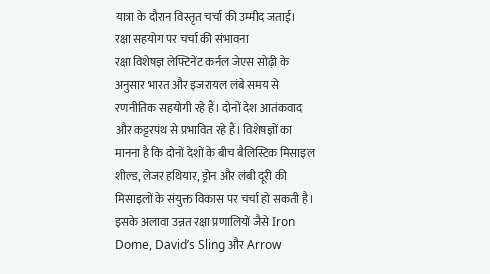यात्रा के दौरान विस्तृत चर्चा की उम्मीद जताई।
रक्षा सहयोग पर चर्चा की संभावना
रक्षा विशेषज्ञ लेफ्टिनेंट कर्नल जेएस सोढ़ी के अनुसार भारत और इजरायल लंबे समय से रणनीतिक सहयोगी रहे हैं। दोनों देश आतंकवाद और कट्टरपंथ से प्रभावित रहे हैं। विशेषज्ञों का मानना है कि दोनों देशों के बीच बैलिस्टिक मिसाइल शील्ड, लेजर हथियार, ड्रोन और लंबी दूरी की मिसाइलों के संयुक्त विकास पर चर्चा हो सकती है।
इसके अलावा उन्नत रक्षा प्रणालियों जैसे Iron Dome, David’s Sling और Arrow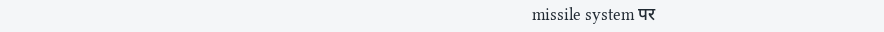missile system पर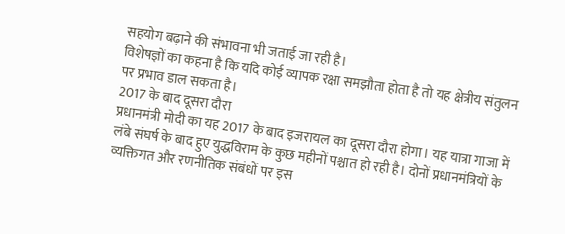सहयोग बढ़ाने की संभावना भी जताई जा रही है।
विशेषज्ञों का कहना है कि यदि कोई व्यापक रक्षा समझौता होता है तो यह क्षेत्रीय संतुलन पर प्रभाव डाल सकता है।
2017 के बाद दूसरा दौरा
प्रधानमंत्री मोदी का यह 2017 के बाद इजरायल का दूसरा दौरा होगा। यह यात्रा गाजा में लंबे संघर्ष के बाद हुए युद्धविराम के कुछ महीनों पश्चात हो रही है। दोनों प्रधानमंत्रियों के व्यक्तिगत और रणनीतिक संबंधों पर इस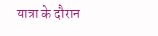यात्रा के दौरान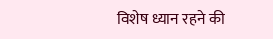विशेष ध्यान रहने की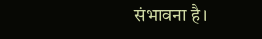संभावना है।